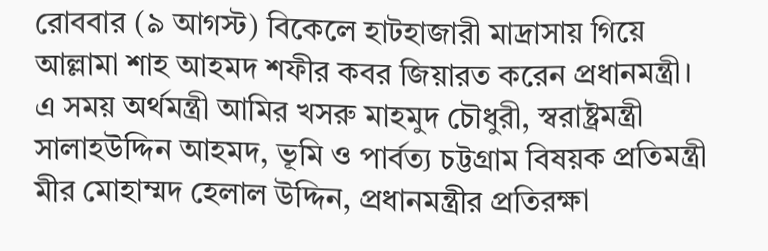রোববার (৯ আগস্ট) বিকেলে হাটহাজারী মাদ্রাসায় গিয়ে আল্লামা শাহ আহমদ শফীর কবর জিয়ারত করেন প্রধানমন্ত্রী।
এ সময় অর্থমন্ত্রী আমির খসরু মাহমুদ চৌধুরী, স্বরাষ্ট্রমন্ত্রী সালাহউদ্দিন আহমদ, ভূমি ও পার্বত্য চট্টগ্রাম বিষয়ক প্রতিমন্ত্রী মীর মোহাম্মদ হেলাল উদ্দিন, প্রধানমন্ত্রীর প্রতিরক্ষা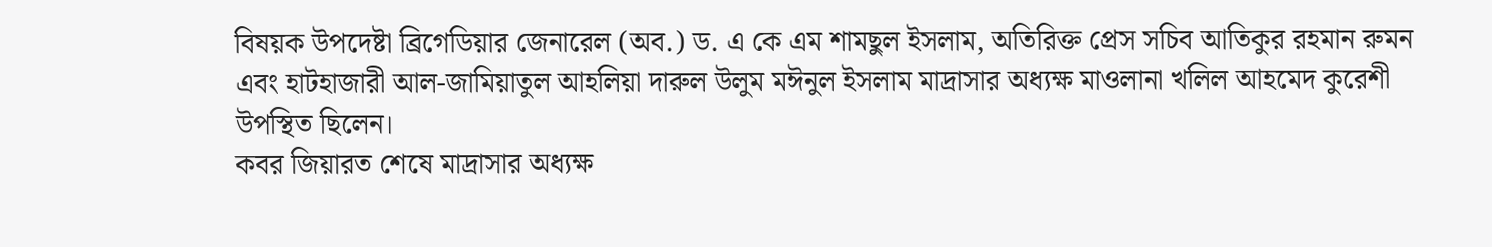বিষয়ক উপদেষ্টা ব্রিগেডিয়ার জেনারেল (অব.) ড. এ কে এম শামছুল ইসলাম, অতিরিক্ত প্রেস সচিব আতিকুর রহমান রুমন এবং হাটহাজারী আল-জামিয়াতুল আহলিয়া দারুল উলুম মঈনুল ইসলাম মাদ্রাসার অধ্যক্ষ মাওলানা খলিল আহমেদ কুরেশী উপস্থিত ছিলেন।
কবর জিয়ারত শেষে মাদ্রাসার অধ্যক্ষ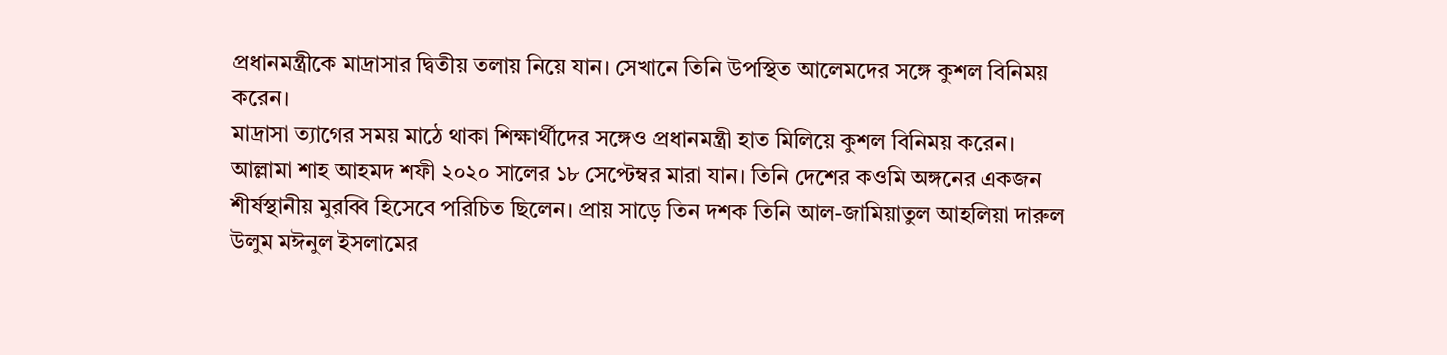প্রধানমন্ত্রীকে মাদ্রাসার দ্বিতীয় তলায় নিয়ে যান। সেখানে তিনি উপস্থিত আলেমদের সঙ্গে কুশল বিনিময় করেন।
মাদ্রাসা ত্যাগের সময় মাঠে থাকা শিক্ষার্থীদের সঙ্গেও প্রধানমন্ত্রী হাত মিলিয়ে কুশল বিনিময় করেন।
আল্লামা শাহ আহমদ শফী ২০২০ সালের ১৮ সেপ্টেম্বর মারা যান। তিনি দেশের কওমি অঙ্গনের একজন শীর্ষস্থানীয় মুরব্বি হিসেবে পরিচিত ছিলেন। প্রায় সাড়ে তিন দশক তিনি আল-জামিয়াতুল আহলিয়া দারুল উলুম মঈনুল ইসলামের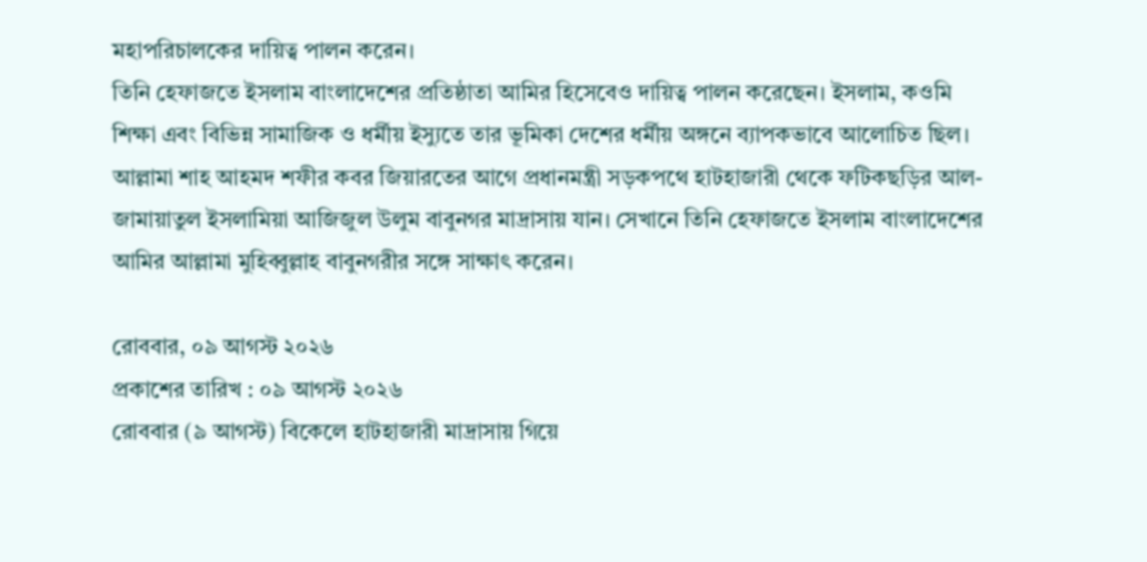মহাপরিচালকের দায়িত্ব পালন করেন।
তিনি হেফাজতে ইসলাম বাংলাদেশের প্রতিষ্ঠাতা আমির হিসেবেও দায়িত্ব পালন করেছেন। ইসলাম, কওমি শিক্ষা এবং বিভিন্ন সামাজিক ও ধর্মীয় ইস্যুতে তার ভূমিকা দেশের ধর্মীয় অঙ্গনে ব্যাপকভাবে আলোচিত ছিল।
আল্লামা শাহ আহমদ শফীর কবর জিয়ারতের আগে প্রধানমন্ত্রী সড়কপথে হাটহাজারী থেকে ফটিকছড়ির আল-জামায়াতুল ইসলামিয়া আজিজুল উলুম বাবুনগর মাদ্রাসায় যান। সেখানে তিনি হেফাজতে ইসলাম বাংলাদেশের আমির আল্লামা মুহিব্বুল্লাহ বাবুনগরীর সঙ্গে সাক্ষাৎ করেন।

রোববার, ০৯ আগস্ট ২০২৬
প্রকাশের তারিখ : ০৯ আগস্ট ২০২৬
রোববার (৯ আগস্ট) বিকেলে হাটহাজারী মাদ্রাসায় গিয়ে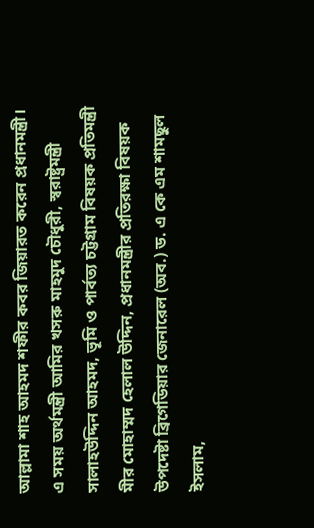আল্লামা শাহ আহমদ শফীর কবর জিয়ারত করেন প্রধানমন্ত্রী।
এ সময় অর্থমন্ত্রী আমির খসরু মাহমুদ চৌধুরী, স্বরাষ্ট্রমন্ত্রী সালাহউদ্দিন আহমদ, ভূমি ও পার্বত্য চট্টগ্রাম বিষয়ক প্রতিমন্ত্রী মীর মোহাম্মদ হেলাল উদ্দিন, প্রধানমন্ত্রীর প্রতিরক্ষা বিষয়ক উপদেষ্টা ব্রিগেডিয়ার জেনারেল (অব.) ড. এ কে এম শামছুল ইসলাম,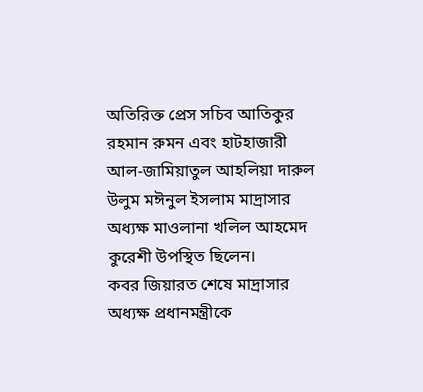অতিরিক্ত প্রেস সচিব আতিকুর রহমান রুমন এবং হাটহাজারী আল-জামিয়াতুল আহলিয়া দারুল উলুম মঈনুল ইসলাম মাদ্রাসার অধ্যক্ষ মাওলানা খলিল আহমেদ কুরেশী উপস্থিত ছিলেন।
কবর জিয়ারত শেষে মাদ্রাসার অধ্যক্ষ প্রধানমন্ত্রীকে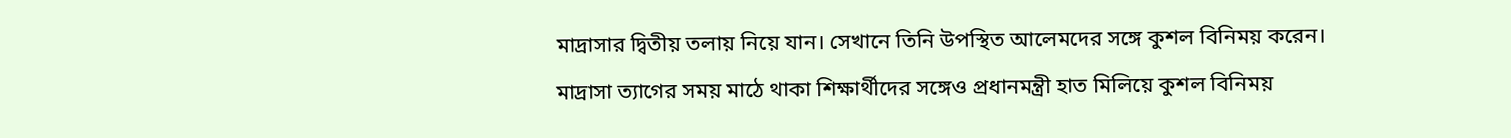মাদ্রাসার দ্বিতীয় তলায় নিয়ে যান। সেখানে তিনি উপস্থিত আলেমদের সঙ্গে কুশল বিনিময় করেন।
মাদ্রাসা ত্যাগের সময় মাঠে থাকা শিক্ষার্থীদের সঙ্গেও প্রধানমন্ত্রী হাত মিলিয়ে কুশল বিনিময়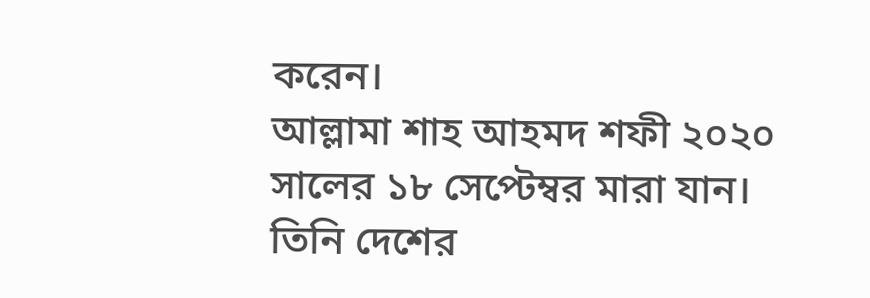করেন।
আল্লামা শাহ আহমদ শফী ২০২০ সালের ১৮ সেপ্টেম্বর মারা যান। তিনি দেশের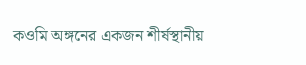কওমি অঙ্গনের একজন শীর্ষস্থানীয়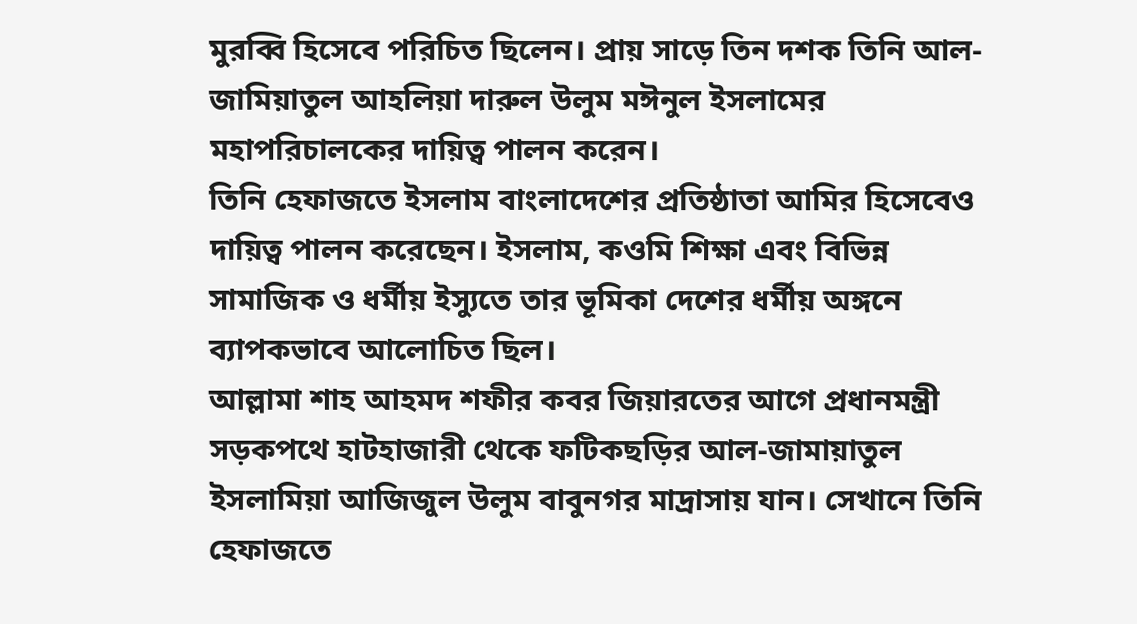মুরব্বি হিসেবে পরিচিত ছিলেন। প্রায় সাড়ে তিন দশক তিনি আল-জামিয়াতুল আহলিয়া দারুল উলুম মঈনুল ইসলামের মহাপরিচালকের দায়িত্ব পালন করেন।
তিনি হেফাজতে ইসলাম বাংলাদেশের প্রতিষ্ঠাতা আমির হিসেবেও দায়িত্ব পালন করেছেন। ইসলাম, কওমি শিক্ষা এবং বিভিন্ন সামাজিক ও ধর্মীয় ইস্যুতে তার ভূমিকা দেশের ধর্মীয় অঙ্গনে ব্যাপকভাবে আলোচিত ছিল।
আল্লামা শাহ আহমদ শফীর কবর জিয়ারতের আগে প্রধানমন্ত্রী সড়কপথে হাটহাজারী থেকে ফটিকছড়ির আল-জামায়াতুল ইসলামিয়া আজিজুল উলুম বাবুনগর মাদ্রাসায় যান। সেখানে তিনি হেফাজতে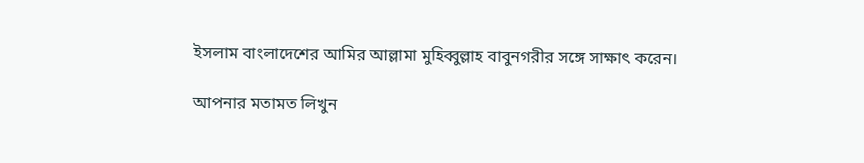ইসলাম বাংলাদেশের আমির আল্লামা মুহিব্বুল্লাহ বাবুনগরীর সঙ্গে সাক্ষাৎ করেন।

আপনার মতামত লিখুন